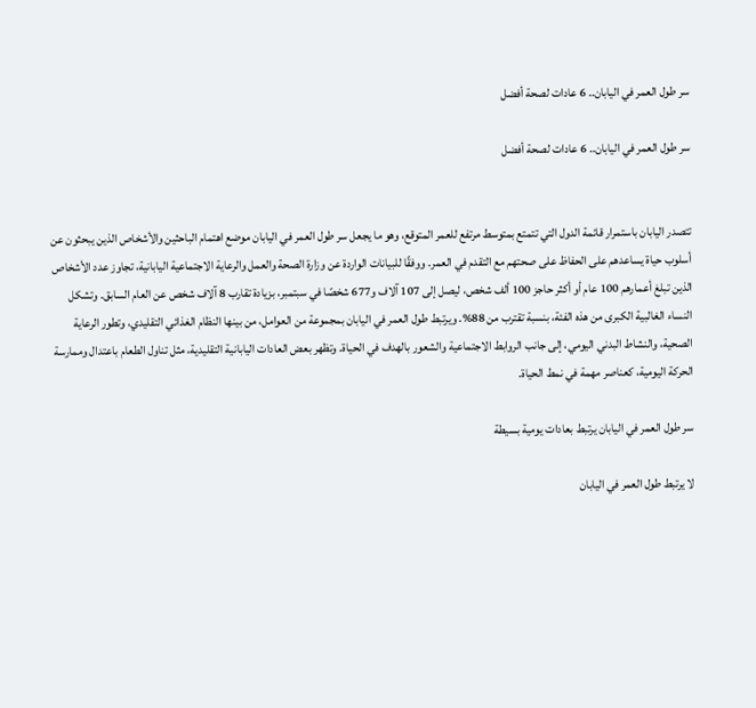سر طول العمر في اليابان.. 6 عادات لصحة أفضل

سر طول العمر في اليابان.. 6 عادات لصحة أفضل


تتصدر اليابان باستمرار قائمة الدول التي تتمتع بمتوسط مرتفع للعمر المتوقع، وهو ما يجعل سر طول العمر في اليابان موضع اهتمام الباحثين والأشخاص الذين يبحثون عن أسلوب حياة يساعدهم على الحفاظ على صحتهم مع التقدم في العمر. ووفقًا للبيانات الواردة عن وزارة الصحة والعمل والرعاية الاجتماعية اليابانية، تجاوز عدد الأشخاص الذين تبلغ أعمارهم 100 عام أو أكثر حاجز 100 ألف شخص، ليصل إلى 107 آلاف و677 شخصًا في سبتمبر، بزيادة تقارب 8 آلاف شخص عن العام السابق. وتشكل النساء الغالبية الكبرى من هذه الفئة، بنسبة تقترب من 88%. ويرتبط طول العمر في اليابان بمجموعة من العوامل، من بينها النظام الغذائي التقليدي، وتطور الرعاية الصحية، والنشاط البدني اليومي، إلى جانب الروابط الاجتماعية والشعور بالهدف في الحياة. وتظهر بعض العادات اليابانية التقليدية، مثل تناول الطعام باعتدال وممارسة الحركة اليومية، كعناصر مهمة في نمط الحياة.

سر طول العمر في اليابان يرتبط بعادات يومية بسيطة

لا يرتبط طول العمر في اليابان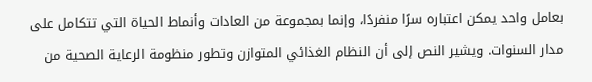بعامل واحد يمكن اعتباره سرًا منفردًا، وإنما بمجموعة من العادات وأنماط الحياة التي تتكامل على مدار السنوات. ويشير النص إلى أن النظام الغذائي المتوازن وتطور منظومة الرعاية الصحية من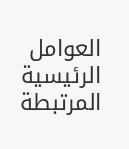العوامل الرئيسية المرتبطة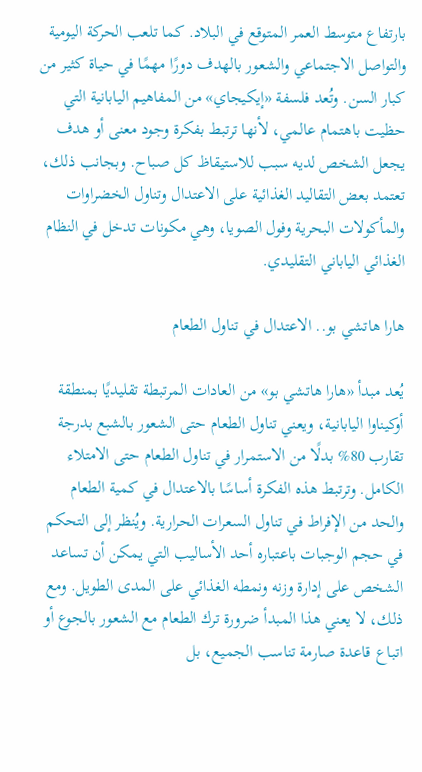بارتفاع متوسط العمر المتوقع في البلاد. كما تلعب الحركة اليومية والتواصل الاجتماعي والشعور بالهدف دورًا مهمًا في حياة كثير من كبار السن. وتُعد فلسفة «إيكيجاي» من المفاهيم اليابانية التي حظيت باهتمام عالمي، لأنها ترتبط بفكرة وجود معنى أو هدف يجعل الشخص لديه سبب للاستيقاظ كل صباح. وبجانب ذلك، تعتمد بعض التقاليد الغذائية على الاعتدال وتناول الخضراوات والمأكولات البحرية وفول الصويا، وهي مكونات تدخل في النظام الغذائي الياباني التقليدي.

هارا هاتشي بو.. الاعتدال في تناول الطعام

يُعد مبدأ «هارا هاتشي بو» من العادات المرتبطة تقليديًا بمنطقة أوكيناوا اليابانية، ويعني تناول الطعام حتى الشعور بالشبع بدرجة تقارب 80% بدلًا من الاستمرار في تناول الطعام حتى الامتلاء الكامل. وترتبط هذه الفكرة أساسًا بالاعتدال في كمية الطعام والحد من الإفراط في تناول السعرات الحرارية. ويُنظر إلى التحكم في حجم الوجبات باعتباره أحد الأساليب التي يمكن أن تساعد الشخص على إدارة وزنه ونمطه الغذائي على المدى الطويل. ومع ذلك، لا يعني هذا المبدأ ضرورة ترك الطعام مع الشعور بالجوع أو اتباع قاعدة صارمة تناسب الجميع، بل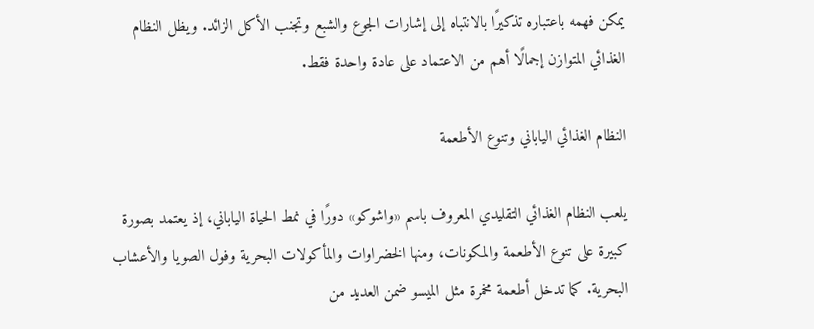يمكن فهمه باعتباره تذكيرًا بالانتباه إلى إشارات الجوع والشبع وتجنب الأكل الزائد. ويظل النظام الغذائي المتوازن إجمالًا أهم من الاعتماد على عادة واحدة فقط.

النظام الغذائي الياباني وتنوع الأطعمة

يلعب النظام الغذائي التقليدي المعروف باسم «واشوكو» دورًا في نمط الحياة الياباني، إذ يعتمد بصورة كبيرة على تنوع الأطعمة والمكونات، ومنها الخضراوات والمأكولات البحرية وفول الصويا والأعشاب البحرية. كما تدخل أطعمة مخمرة مثل الميسو ضمن العديد من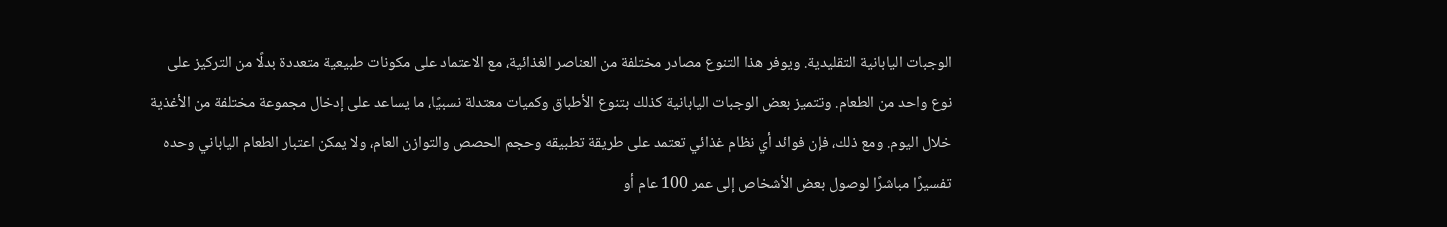الوجبات اليابانية التقليدية. ويوفر هذا التنوع مصادر مختلفة من العناصر الغذائية، مع الاعتماد على مكونات طبيعية متعددة بدلًا من التركيز على نوع واحد من الطعام. وتتميز بعض الوجبات اليابانية كذلك بتنوع الأطباق وكميات معتدلة نسبيًا، ما يساعد على إدخال مجموعة مختلفة من الأغذية خلال اليوم. ومع ذلك، فإن فوائد أي نظام غذائي تعتمد على طريقة تطبيقه وحجم الحصص والتوازن العام، ولا يمكن اعتبار الطعام الياباني وحده تفسيرًا مباشرًا لوصول بعض الأشخاص إلى عمر 100 عام أو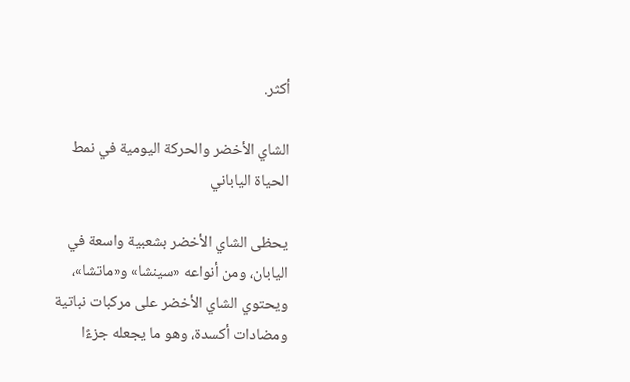أكثر.

الشاي الأخضر والحركة اليومية في نمط الحياة الياباني

يحظى الشاي الأخضر بشعبية واسعة في اليابان، ومن أنواعه «سينشا» و«ماتشا»، ويحتوي الشاي الأخضر على مركبات نباتية ومضادات أكسدة، وهو ما يجعله جزءًا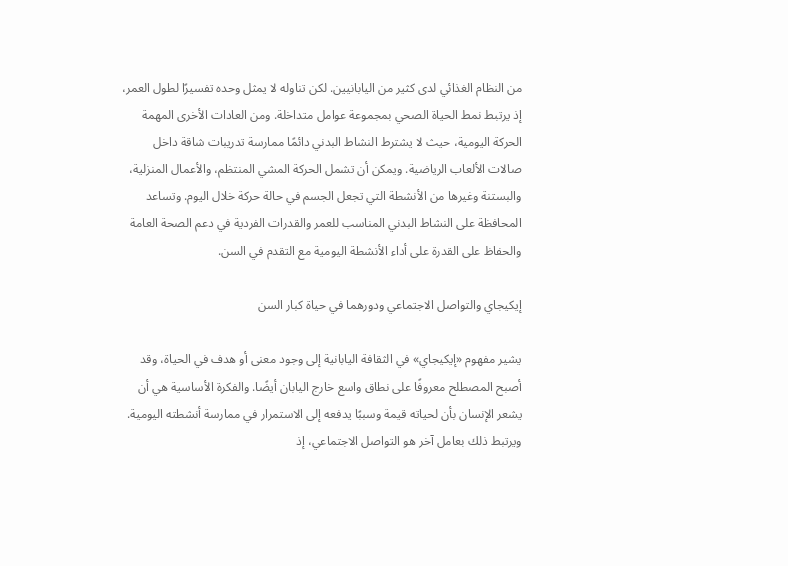من النظام الغذائي لدى كثير من اليابانيين. لكن تناوله لا يمثل وحده تفسيرًا لطول العمر، إذ يرتبط نمط الحياة الصحي بمجموعة عوامل متداخلة. ومن العادات الأخرى المهمة الحركة اليومية، حيث لا يشترط النشاط البدني دائمًا ممارسة تدريبات شاقة داخل صالات الألعاب الرياضية. ويمكن أن تشمل الحركة المشي المنتظم، والأعمال المنزلية، والبستنة وغيرها من الأنشطة التي تجعل الجسم في حالة حركة خلال اليوم. وتساعد المحافظة على النشاط البدني المناسب للعمر والقدرات الفردية في دعم الصحة العامة والحفاظ على القدرة على أداء الأنشطة اليومية مع التقدم في السن.

إيكيجاي والتواصل الاجتماعي ودورهما في حياة كبار السن

يشير مفهوم «إيكيجاي» في الثقافة اليابانية إلى وجود معنى أو هدف في الحياة، وقد أصبح المصطلح معروفًا على نطاق واسع خارج اليابان أيضًا. والفكرة الأساسية هي أن يشعر الإنسان بأن لحياته قيمة وسببًا يدفعه إلى الاستمرار في ممارسة أنشطته اليومية. ويرتبط ذلك بعامل آخر هو التواصل الاجتماعي، إذ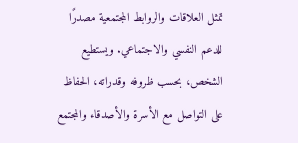تمثل العلاقات والروابط المجتمعية مصدرًا للدعم النفسي والاجتماعي. ويستطيع الشخص، بحسب ظروفه وقدراته، الحفاظ على التواصل مع الأسرة والأصدقاء والمجتمع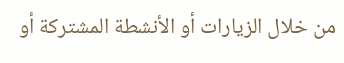من خلال الزيارات أو الأنشطة المشتركة أو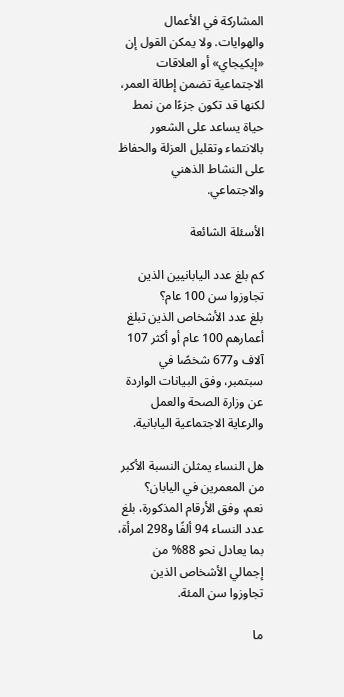المشاركة في الأعمال والهوايات. ولا يمكن القول إن «إيكيجاي» أو العلاقات الاجتماعية تضمن إطالة العمر، لكنها قد تكون جزءًا من نمط حياة يساعد على الشعور بالانتماء وتقليل العزلة والحفاظ على النشاط الذهني والاجتماعي.

الأسئلة الشائعة

كم بلغ عدد اليابانيين الذين تجاوزوا سن 100 عام؟
بلغ عدد الأشخاص الذين تبلغ أعمارهم 100 عام أو أكثر 107 آلاف و677 شخصًا في سبتمبر، وفق البيانات الواردة عن وزارة الصحة والعمل والرعاية الاجتماعية اليابانية.

هل النساء يمثلن النسبة الأكبر من المعمرين في اليابان؟
نعم، وفق الأرقام المذكورة، بلغ عدد النساء 94 ألفًا و298 امرأة، بما يعادل نحو 88% من إجمالي الأشخاص الذين تجاوزوا سن المئة.

ما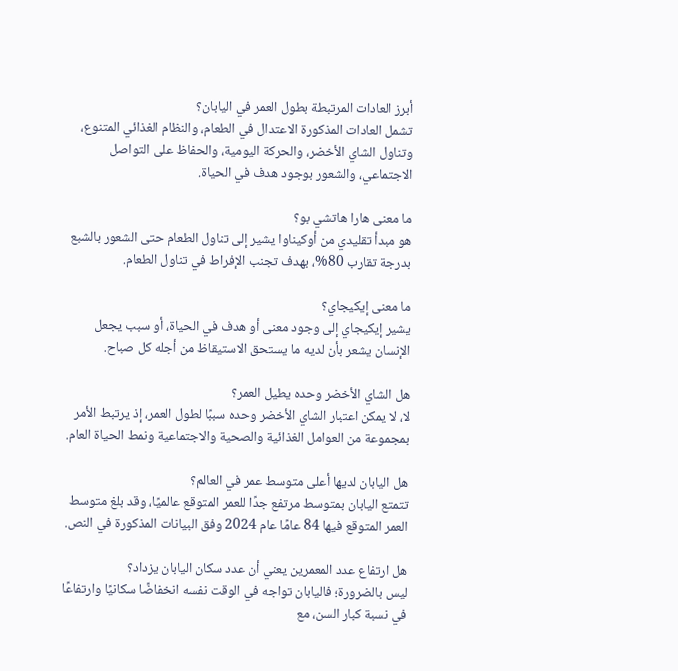أبرز العادات المرتبطة بطول العمر في اليابان؟
تشمل العادات المذكورة الاعتدال في الطعام، والنظام الغذائي المتنوع، وتناول الشاي الأخضر، والحركة اليومية، والحفاظ على التواصل الاجتماعي، والشعور بوجود هدف في الحياة.

ما معنى هارا هاتشي بو؟
هو مبدأ تقليدي من أوكيناوا يشير إلى تناول الطعام حتى الشعور بالشبع بدرجة تقارب 80%، بهدف تجنب الإفراط في تناول الطعام.

ما معنى إيكيجاي؟
يشير إيكيجاي إلى وجود معنى أو هدف في الحياة، أو سبب يجعل الإنسان يشعر بأن لديه ما يستحق الاستيقاظ من أجله كل صباح.

هل الشاي الأخضر وحده يطيل العمر؟
لا، لا يمكن اعتبار الشاي الأخضر وحده سببًا لطول العمر، إذ يرتبط الأمر بمجموعة من العوامل الغذائية والصحية والاجتماعية ونمط الحياة العام.

هل اليابان لديها أعلى متوسط عمر في العالم؟
تتمتع اليابان بمتوسط مرتفع جدًا للعمر المتوقع عالميًا، وقد بلغ متوسط العمر المتوقع فيها 84 عامًا عام 2024 وفق البيانات المذكورة في النص.

هل ارتفاع عدد المعمرين يعني أن عدد سكان اليابان يزداد؟
ليس بالضرورة؛ فاليابان تواجه في الوقت نفسه انخفاضًا سكانيًا وارتفاعًا في نسبة كبار السن، مع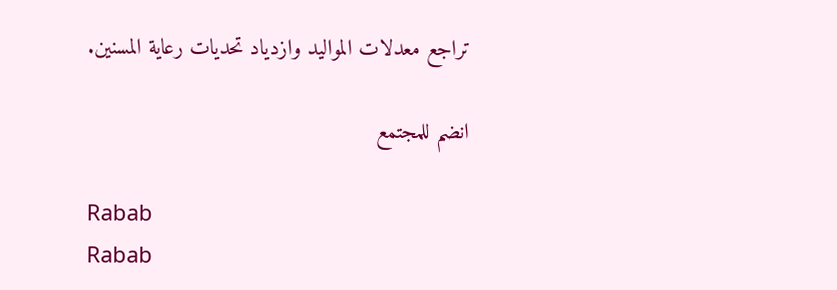تراجع معدلات المواليد وازدياد تحديات رعاية المسنين.

انضم للمجتمع

Rabab
Rabab